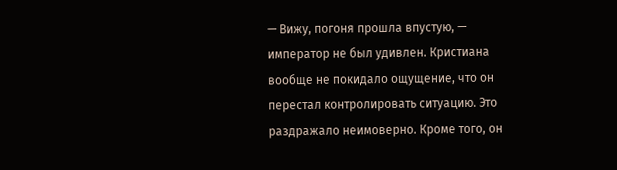— Вижу, погоня прошла впустую, — император не был удивлен. Кристиана вообще не покидало ощущение, что он перестал контролировать ситуацию. Это раздражало неимоверно. Кроме того, он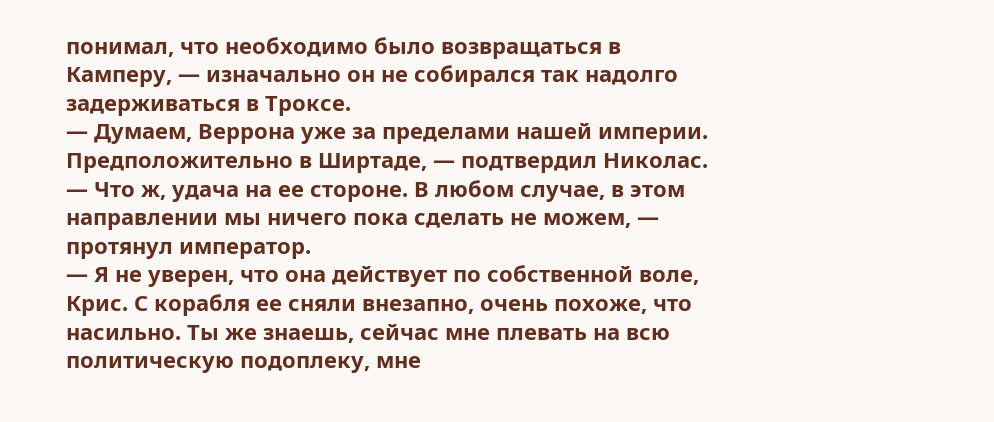понимал, что необходимо было возвращаться в Камперу, — изначально он не собирался так надолго задерживаться в Троксе.
— Думаем, Веррона уже за пределами нашей империи. Предположительно в Ширтаде, — подтвердил Николас.
— Что ж, удача на ее стороне. В любом случае, в этом направлении мы ничего пока сделать не можем, — протянул император.
— Я не уверен, что она действует по собственной воле, Крис. С корабля ее сняли внезапно, очень похоже, что насильно. Ты же знаешь, сейчас мне плевать на всю политическую подоплеку, мне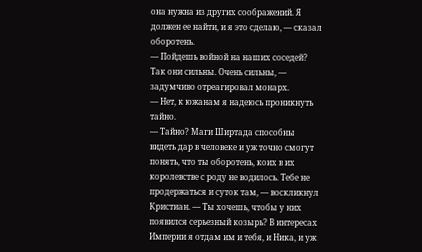она нужна из других соображений. Я должен ее найти, и я это сделаю, — сказал оборотень.
— Пойдешь войной на наших соседей? Так они сильны. Очень сильны, — задумчиво отреагировал монарх.
— Нет, к южанам я надеюсь проникнуть тайно.
— Тайно? Маги Ширтада способны видеть дар в человеке и уж точно смогут понять, что ты оборотень, коих в их королевстве с роду не водилось. Тебе не продержаться и суток там, — воскликнул Кристиан. — Ты хочешь, чтобы у них появился серьезный козырь? В интересах Империи я отдам им и тебя, и Ника, и уж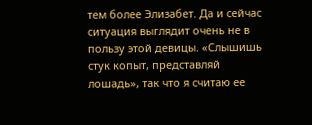тем более Элизабет. Да и сейчас ситуация выглядит очень не в пользу этой девицы. «Слышишь стук копыт, представляй лошадь», так что я считаю ее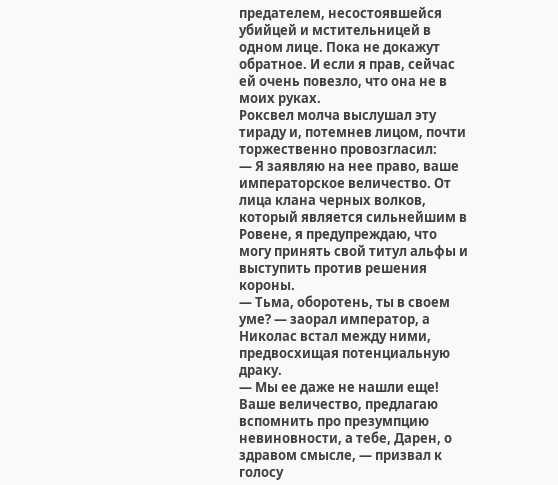предателем, несостоявшейся убийцей и мстительницей в одном лице. Пока не докажут обратное. И если я прав, сейчас ей очень повезло, что она не в моих руках.
Роксвел молча выслушал эту тираду и, потемнев лицом, почти торжественно провозгласил:
— Я заявляю на нее право, ваше императорское величество. От лица клана черных волков, который является сильнейшим в Ровене, я предупреждаю, что могу принять свой титул альфы и выступить против решения короны.
— Тьма, оборотень, ты в своем уме? — заорал император, а Николас встал между ними, предвосхищая потенциальную драку.
— Мы ее даже не нашли еще! Ваше величество, предлагаю вспомнить про презумпцию невиновности, а тебе, Дарен, о здравом смысле, — призвал к голосу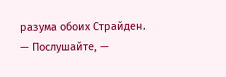разума обоих Страйден. — Послушайте, —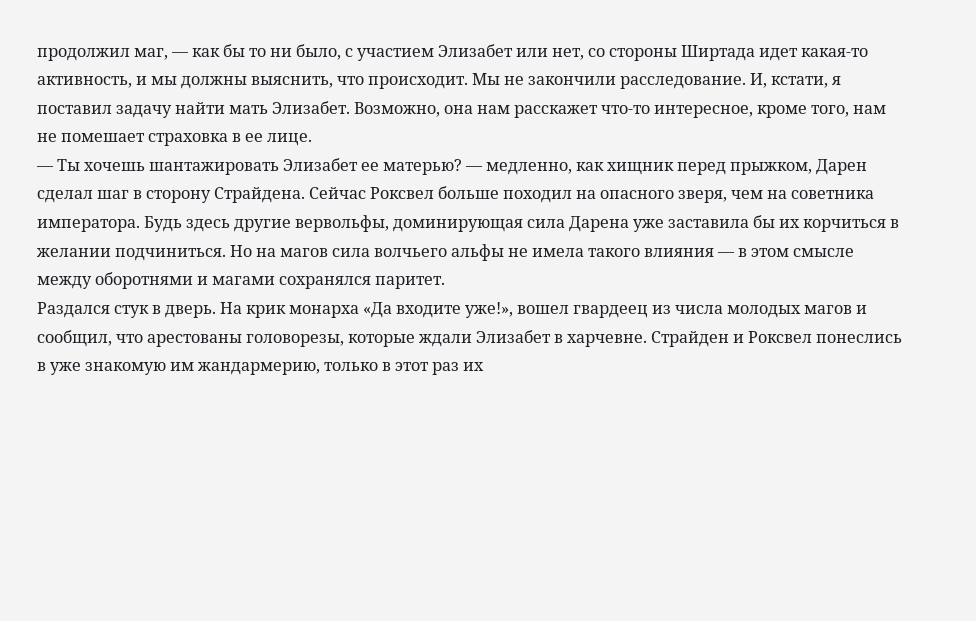продолжил маг, — как бы то ни было, с участием Элизабет или нет, со стороны Ширтада идет какая-то активность, и мы должны выяснить, что происходит. Мы не закончили расследование. И, кстати, я поставил задачу найти мать Элизабет. Возможно, она нам расскажет что-то интересное, кроме того, нам не помешает страховка в ее лице.
— Ты хочешь шантажировать Элизабет ее матерью? — медленно, как хищник перед прыжком, Дарен сделал шаг в сторону Страйдена. Сейчас Роксвел больше походил на опасного зверя, чем на советника императора. Будь здесь другие вервольфы, доминирующая сила Дарена уже заставила бы их корчиться в желании подчиниться. Но на магов сила волчьего альфы не имела такого влияния — в этом смысле между оборотнями и магами сохранялся паритет.
Раздался стук в дверь. На крик монарха «Да входите уже!», вошел гвардеец из числа молодых магов и сообщил, что арестованы головорезы, которые ждали Элизабет в харчевне. Страйден и Роксвел понеслись в уже знакомую им жандармерию, только в этот раз их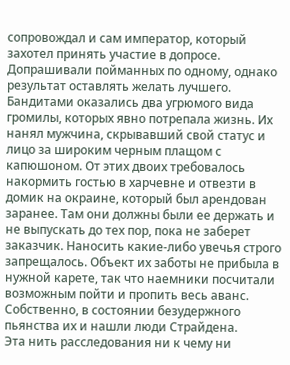сопровождал и сам император, который захотел принять участие в допросе.
Допрашивали пойманных по одному, однако результат оставлять желать лучшего. Бандитами оказались два угрюмого вида громилы, которых явно потрепала жизнь. Их нанял мужчина, скрывавший свой статус и лицо за широким черным плащом с капюшоном. От этих двоих требовалось накормить гостью в харчевне и отвезти в домик на окраине, который был арендован заранее. Там они должны были ее держать и не выпускать до тех пор, пока не заберет заказчик. Наносить какие-либо увечья строго запрещалось. Объект их заботы не прибыла в нужной карете, так что наемники посчитали возможным пойти и пропить весь аванс. Собственно, в состоянии безудержного пьянства их и нашли люди Страйдена.
Эта нить расследования ни к чему ни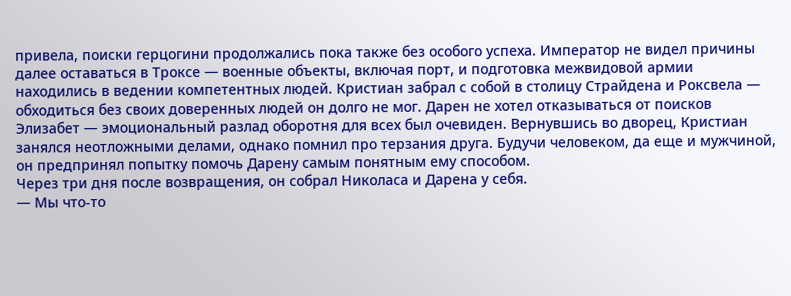привела, поиски герцогини продолжались пока также без особого успеха. Император не видел причины далее оставаться в Троксе — военные объекты, включая порт, и подготовка межвидовой армии находились в ведении компетентных людей. Кристиан забрал с собой в столицу Страйдена и Роксвела — обходиться без своих доверенных людей он долго не мог. Дарен не хотел отказываться от поисков Элизабет — эмоциональный разлад оборотня для всех был очевиден. Вернувшись во дворец, Кристиан занялся неотложными делами, однако помнил про терзания друга. Будучи человеком, да еще и мужчиной, он предпринял попытку помочь Дарену самым понятным ему способом.
Через три дня после возвращения, он собрал Николаса и Дарена у себя.
— Мы что-то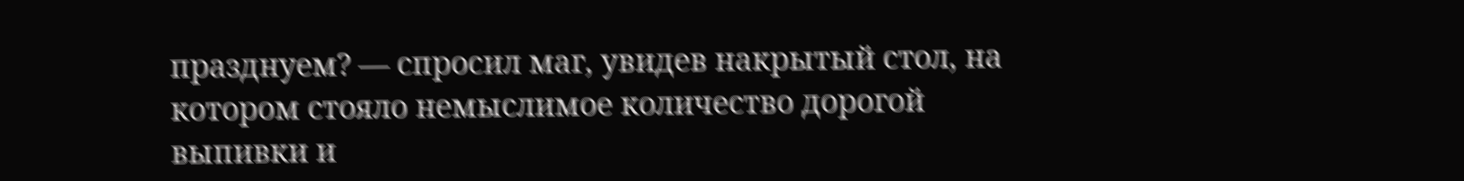празднуем? — спросил маг, увидев накрытый стол, на котором стояло немыслимое количество дорогой выпивки и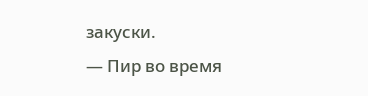закуски.
— Пир во время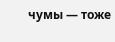чумы — тоже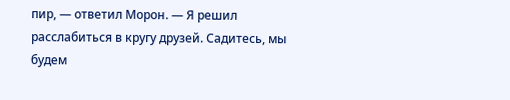пир, — ответил Морон. — Я решил расслабиться в кругу друзей. Садитесь, мы будем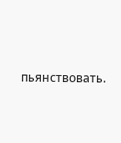пьянствовать.